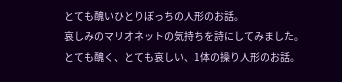とても醜いひとりぼっちの人形のお話。
哀しみのマリオネットの気持ちを詩にしてみました。
とても醜く、とても哀しい、1体の操り人形のお話。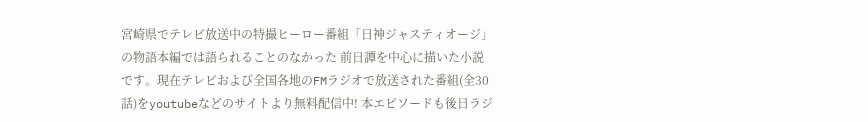宮崎県でテレビ放送中の特撮ヒーロー番組「日神ジャスティオージ」の物語本編では語られることのなかった 前日譚を中心に描いた小説です。現在テレビおよび全国各地のFMラジオで放送された番組(全30話)をyoutubeなどのサイトより無料配信中! 本エピソードも後日ラジ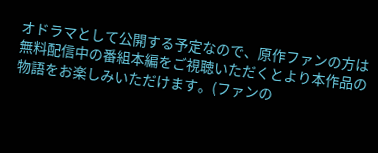オドラマとして公開する予定なので、原作ファンの方は無料配信中の番組本編をご視聴いただくとより本作品の物語をお楽しみいただけます。(ファンの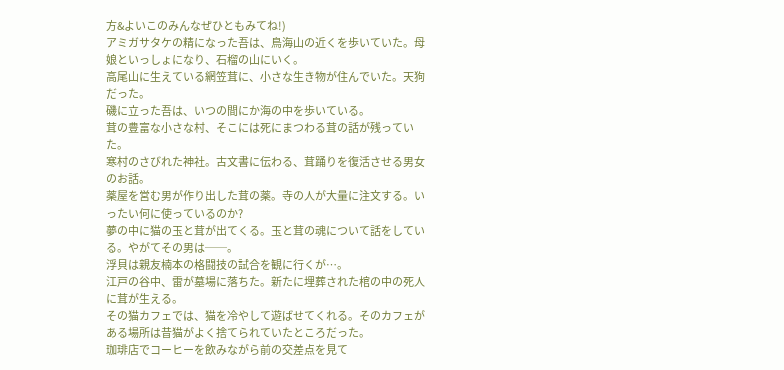方&よいこのみんなぜひともみてね!)
アミガサタケの精になった吾は、鳥海山の近くを歩いていた。母娘といっしょになり、石榴の山にいく。
高尾山に生えている網笠茸に、小さな生き物が住んでいた。天狗だった。
磯に立った吾は、いつの間にか海の中を歩いている。
茸の豊富な小さな村、そこには死にまつわる茸の話が残っていた。
寒村のさびれた神社。古文書に伝わる、茸踊りを復活させる男女のお話。
薬屋を営む男が作り出した茸の薬。寺の人が大量に注文する。いったい何に使っているのか?
夢の中に猫の玉と茸が出てくる。玉と茸の魂について話をしている。やがてその男は──。
浮貝は親友楠本の格闘技の試合を観に行くが…。
江戸の谷中、雷が墓場に落ちた。新たに埋葬された棺の中の死人に茸が生える。
その猫カフェでは、猫を冷やして遊ばせてくれる。そのカフェがある場所は昔猫がよく捨てられていたところだった。
珈琲店でコーヒーを飲みながら前の交差点を見て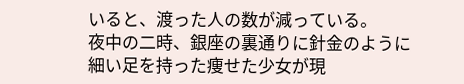いると、渡った人の数が減っている。
夜中の二時、銀座の裏通りに針金のように細い足を持った痩せた少女が現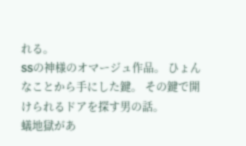れる。
SSの神様のオマージュ作品。 ひょんなことから手にした鍵。 その鍵で開けられるドアを探す男の話。
蟻地獄があ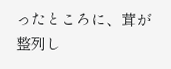ったところに、茸が整列し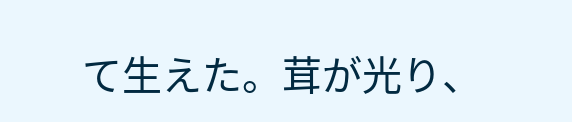て生えた。茸が光り、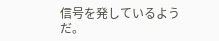信号を発しているようだ。